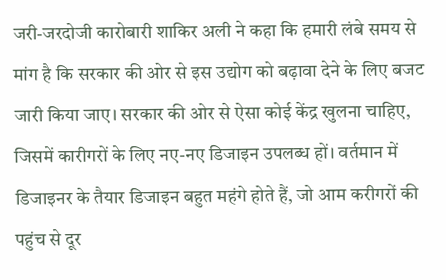जरी-जरदोजी कारोबारी शाकिर अली ने कहा कि हमारी लंबे समय से मांग है कि सरकार की ओर से इस उद्योग को बढ़ावा देने के लिए बजट जारी किया जाए। सरकार की ओर से ऐसा कोई केंद्र खुलना चाहिए, जिसमें कारीगरों के लिए नए-नए डिजाइन उपलब्ध हों। वर्तमान में डिजाइनर के तैयार डिजाइन बहुत महंगे होते हैं, जो आम करीगरों की पहुंच से दूर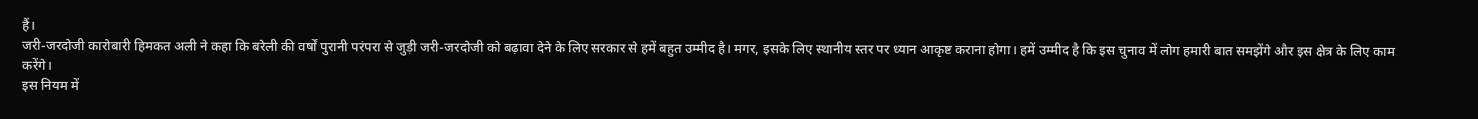हैं।
जरी-जरदोजी कारोबारी हिमकत अली ने कहा कि बरेली की वर्षों पुरानी परंपरा से जुड़ी जरी-जरदोजी को बढ़ावा देने के लिए सरकार से हमें बहुत उम्मीद है। मगर, इसके लिए स्थानीय स्तर पर ध्यान आकृष्ट कराना होगा। हमें उम्मीद है कि इस चुनाव में लोग हमारी बात समझेंगे और इस क्षेत्र के लिए काम करेंगे।
इस नियम में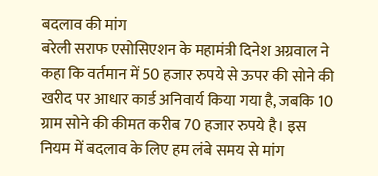बदलाव की मांग
बरेली सराफ एसोसिएशन के महामंत्री दिनेश अग्रवाल ने कहा कि वर्तमान में 50 हजार रुपये से ऊपर की सोने की खरीद पर आधार कार्ड अनिवार्य किया गया है, जबकि 10 ग्राम सोने की कीमत करीब 70 हजार रुपये है। इस नियम में बदलाव के लिए हम लंबे समय से मांग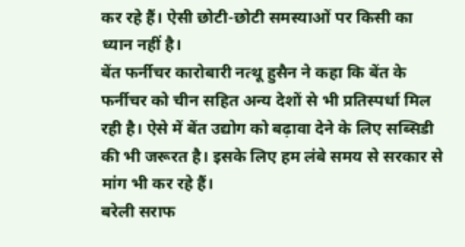कर रहे हैं। ऐसी छोटी-छोटी समस्याओं पर किसी का ध्यान नहीं है।
बेंत फर्नीचर कारोबारी नत्थू हुसैन ने कहा कि बेंत के फर्नीचर को चीन सहित अन्य देशों से भी प्रतिस्पर्धा मिल रही है। ऐसे में बेंत उद्योग को बढ़ावा देने के लिए सब्सिडी की भी जरूरत है। इसके लिए हम लंबे समय से सरकार से मांग भी कर रहे हैं।
बरेली सराफ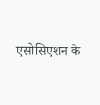एसोसिएशन के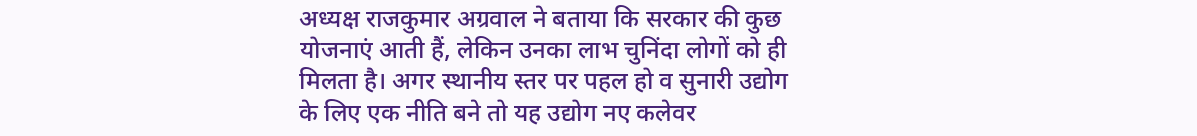अध्यक्ष राजकुमार अग्रवाल ने बताया कि सरकार की कुछ योजनाएं आती हैं, लेकिन उनका लाभ चुनिंदा लोगों को ही मिलता है। अगर स्थानीय स्तर पर पहल हो व सुनारी उद्योग के लिए एक नीति बने तो यह उद्योग नए कलेवर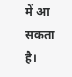में आ सकता है।